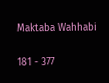Maktaba Wahhabi

181 - 377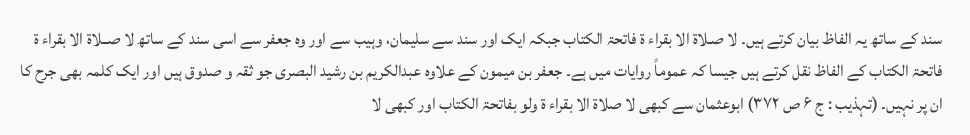سند کے ساتھ یہ الفاظ بیان کرتے ہیں۔ لا صـلاۃ الا بقراء ۃ فاتحۃ الکتاب جبکہ ایک اور سند سے سلیمان، وہیب سے اور وہ جعفر سے اسی سند کے ساتھ لا صــلاۃ الا بقراء ۃ فاتحۃ الکتاب کے الفاظ نقل کرتے ہیں جیسا کہ عموماً روایات میں ہے۔ جعفر بن میمون کے علاوہ عبدالکریم بن رشید البصری جو ثقہ و صدوق ہیں اور ایک کلمہ بھی جرح کا ان پر نہیں۔ (تہذیب : ج ۶ ص ۳۷۲) ابوعثمان سے کبھی لا صلاۃ الا بقراء ۃ ولو بفاتحۃ الکتاب اور کبھی لا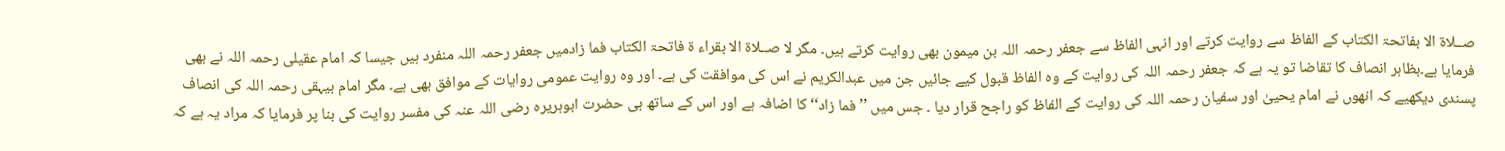صــلاۃ الا بفاتحۃ الکتاب کے الفاظ سے روایت کرتے اور انہی الفاظ سے جعفر رحمہ اللہ بن میمون بھی روایت کرتے ہیں۔ مگر لا صــلاۃ الا بقراء ۃ فاتحۃ الکتاب فما زادمیں جعفر رحمہ اللہ منفرد ہیں جیسا کہ امام عقیلی رحمہ اللہ نے بھی فرمایا ہے۔بظاہر انصاف کا تقاضا تو یہ ہے کہ جعفر رحمہ اللہ کی روایت کے وہ الفاظ قبول کیے جائیں جن میں عبدالکریم نے اس کی موافقت کی ہے۔ اور وہ روایت عمومی روایات کے موافق بھی ہے۔ مگر امام بیہقی رحمہ اللہ کی انصاف پسندی دیکھیے کہ انھوں نے امام یحییٰ اور سفیان رحمہ اللہ کی روایت کے الفاظ کو راجح قرار دیا ۔ جس میں ’’ فما زاد‘‘ کا اضافہ ہے اور اس کے ساتھ ہی حضرت ابوہریرہ رضی اللہ عنہ کی مفسر روایت کی بنا پر فرمایا کہ مراد یہ ہے کہ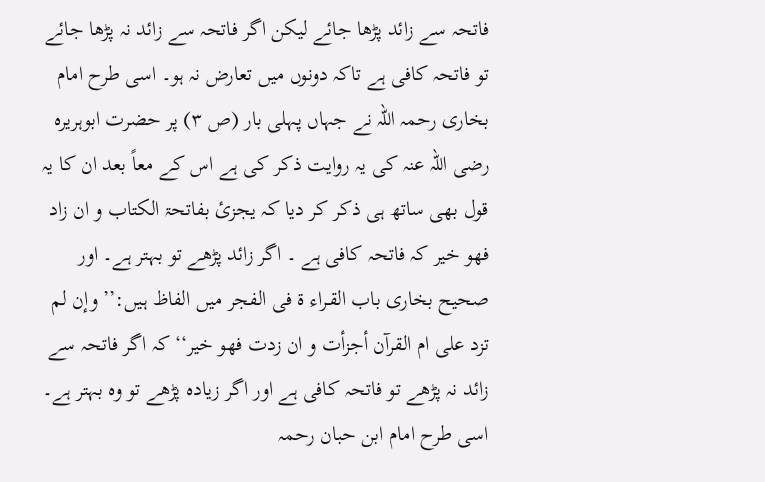فاتحہ سے زائد پڑھا جائے لیکن اگر فاتحہ سے زائد نہ پڑھا جائے تو فاتحہ کافی ہے تاکہ دونوں میں تعارض نہ ہو۔ اسی طرح امام بخاری رحمہ اللہ نے جہاں پہلی بار (ص ۳) پر حضرت ابوہریرہ رضی اللہ عنہ کی یہ روایت ذکر کی ہے اس کے معاً بعد ان کا یہ قول بھی ساتھ ہی ذکر کر دیا کہ یجزئ بفاتحۃ الکتاب و ان زاد فھو خیر کہ فاتحہ کافی ہے ۔ اگر زائد پڑھے تو بہتر ہے۔ اور صحیح بخاری باب القـراء ۃ فی الفجر میں الفاظ ہیں:’’ وإن لم تزد علی ام القرآن أجزأت و ان زدت فھو خیر‘‘ کہ اگر فاتحہ سے زائد نہ پڑھے تو فاتحہ کافی ہے اور اگر زیادہ پڑھے تو وہ بہتر ہے۔ اسی طرح امام ابن حبان رحمہ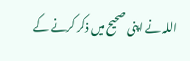اللہ نے اپنی صحیح میں ذکر کرنے کے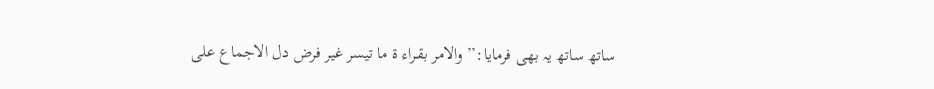ساتھ ساتھ یہ بھی فرمایا:’’ والامر بقـراء ۃ ما تیسر غیر فرض دل الاجماع علی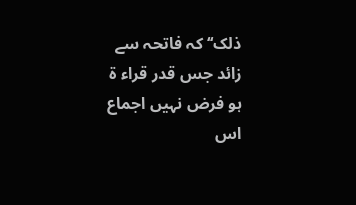ذلک‘‘ کہ فاتحہ سے زائد جس قدر قراء ۃ ہو فرض نہیں اجماع اس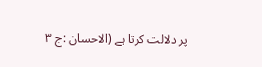پر دلالت کرتا ہے (الاحسان :ج ۳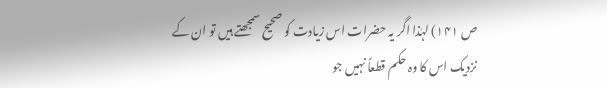ص ۱۴۱) لہٰذا اگر یہ حضرات اس زیادت کو صحیح سمجھتے ہیں تو ان کے نزدیک اس کا وہ حکم قطعاً نہیں جو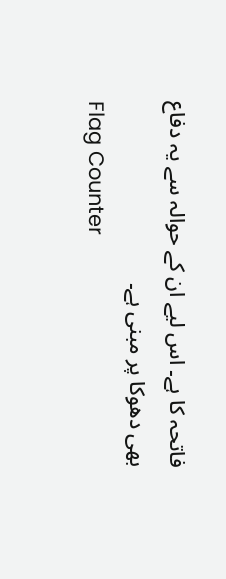فاتحہ کا ہے۔ اس لیے ان کے حوالہ سے یہ دفاع بھی دھوکا پر مبنی ہے۔
Flag Counter